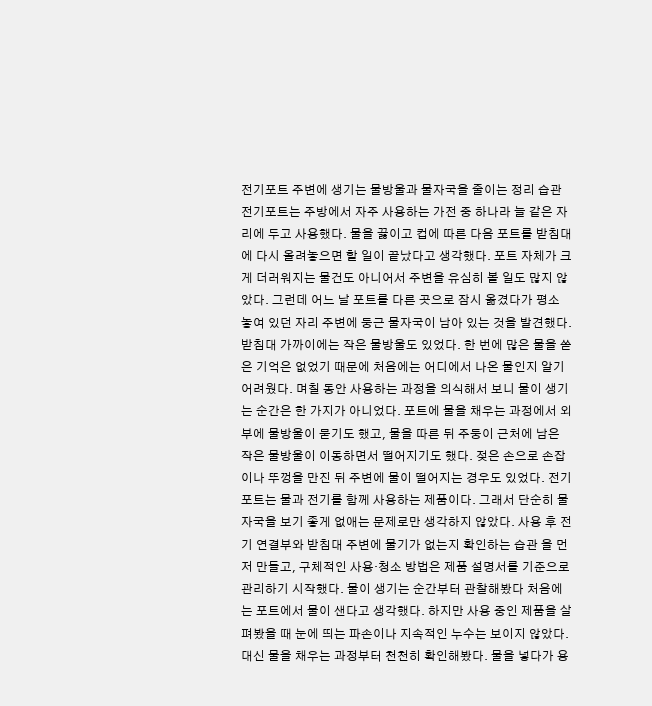전기포트 주변에 생기는 물방울과 물자국을 줄이는 정리 습관
전기포트는 주방에서 자주 사용하는 가전 중 하나라 늘 같은 자리에 두고 사용했다. 물을 끓이고 컵에 따른 다음 포트를 받침대에 다시 올려놓으면 할 일이 끝났다고 생각했다. 포트 자체가 크게 더러워지는 물건도 아니어서 주변을 유심히 볼 일도 많지 않았다. 그런데 어느 날 포트를 다른 곳으로 잠시 옮겼다가 평소 놓여 있던 자리 주변에 둥근 물자국이 남아 있는 것을 발견했다. 받침대 가까이에는 작은 물방울도 있었다. 한 번에 많은 물을 쏟은 기억은 없었기 때문에 처음에는 어디에서 나온 물인지 알기 어려웠다. 며칠 동안 사용하는 과정을 의식해서 보니 물이 생기는 순간은 한 가지가 아니었다. 포트에 물을 채우는 과정에서 외부에 물방울이 묻기도 했고, 물을 따른 뒤 주둥이 근처에 남은 작은 물방울이 이동하면서 떨어지기도 했다. 젖은 손으로 손잡이나 뚜껑을 만진 뒤 주변에 물이 떨어지는 경우도 있었다. 전기포트는 물과 전기를 함께 사용하는 제품이다. 그래서 단순히 물자국을 보기 좋게 없애는 문제로만 생각하지 않았다. 사용 후 전기 연결부와 받침대 주변에 물기가 없는지 확인하는 습관 을 먼저 만들고, 구체적인 사용·청소 방법은 제품 설명서를 기준으로 관리하기 시작했다. 물이 생기는 순간부터 관찰해봤다 처음에는 포트에서 물이 샌다고 생각했다. 하지만 사용 중인 제품을 살펴봤을 때 눈에 띄는 파손이나 지속적인 누수는 보이지 않았다. 대신 물을 채우는 과정부터 천천히 확인해봤다. 물을 넣다가 용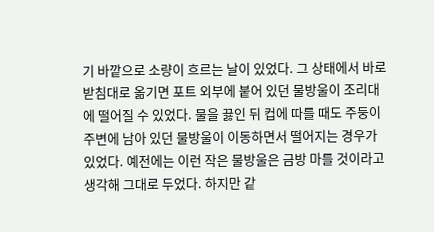기 바깥으로 소량이 흐르는 날이 있었다. 그 상태에서 바로 받침대로 옮기면 포트 외부에 붙어 있던 물방울이 조리대에 떨어질 수 있었다. 물을 끓인 뒤 컵에 따를 때도 주둥이 주변에 남아 있던 물방울이 이동하면서 떨어지는 경우가 있었다. 예전에는 이런 작은 물방울은 금방 마를 것이라고 생각해 그대로 두었다. 하지만 같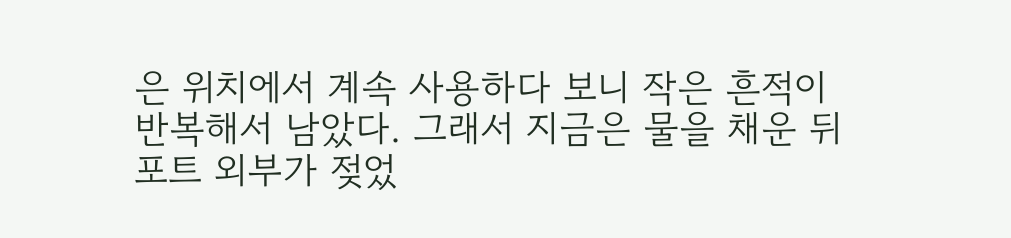은 위치에서 계속 사용하다 보니 작은 흔적이 반복해서 남았다. 그래서 지금은 물을 채운 뒤 포트 외부가 젖었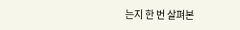는지 한 번 살펴본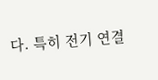다. 특히 전기 연결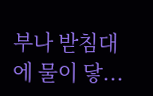부나 받침대에 물이 닿...